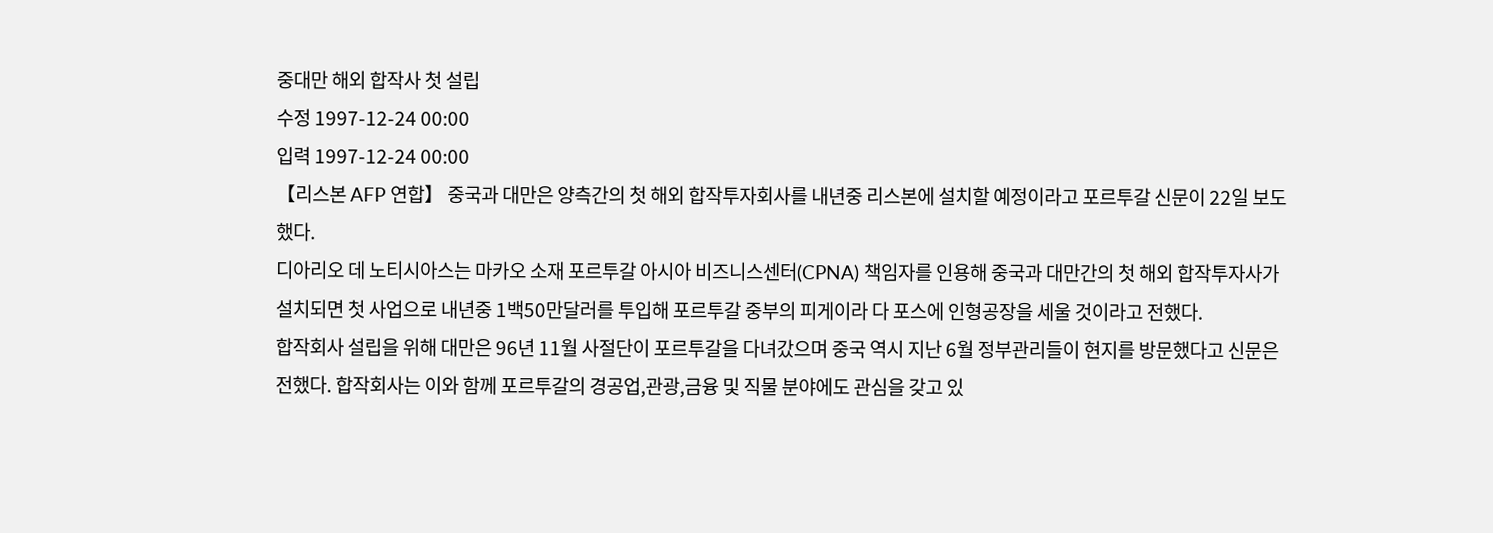중대만 해외 합작사 첫 설립
수정 1997-12-24 00:00
입력 1997-12-24 00:00
【리스본 AFP 연합】 중국과 대만은 양측간의 첫 해외 합작투자회사를 내년중 리스본에 설치할 예정이라고 포르투갈 신문이 22일 보도했다.
디아리오 데 노티시아스는 마카오 소재 포르투갈 아시아 비즈니스센터(CPNA) 책임자를 인용해 중국과 대만간의 첫 해외 합작투자사가 설치되면 첫 사업으로 내년중 1백50만달러를 투입해 포르투갈 중부의 피게이라 다 포스에 인형공장을 세울 것이라고 전했다.
합작회사 설립을 위해 대만은 96년 11월 사절단이 포르투갈을 다녀갔으며 중국 역시 지난 6월 정부관리들이 현지를 방문했다고 신문은 전했다. 합작회사는 이와 함께 포르투갈의 경공업,관광,금융 및 직물 분야에도 관심을 갖고 있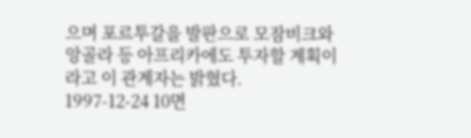으며 포르투갈을 발판으로 모잠비크와 앙골라 등 아프리카에도 투자할 계획이라고 이 관계자는 밝혔다.
1997-12-24 10면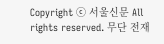Copyright ⓒ 서울신문 All rights reserved. 무단 전재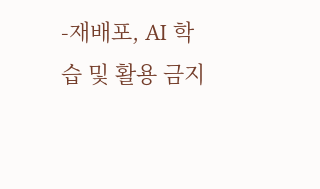-재배포, AI 학습 및 활용 금지